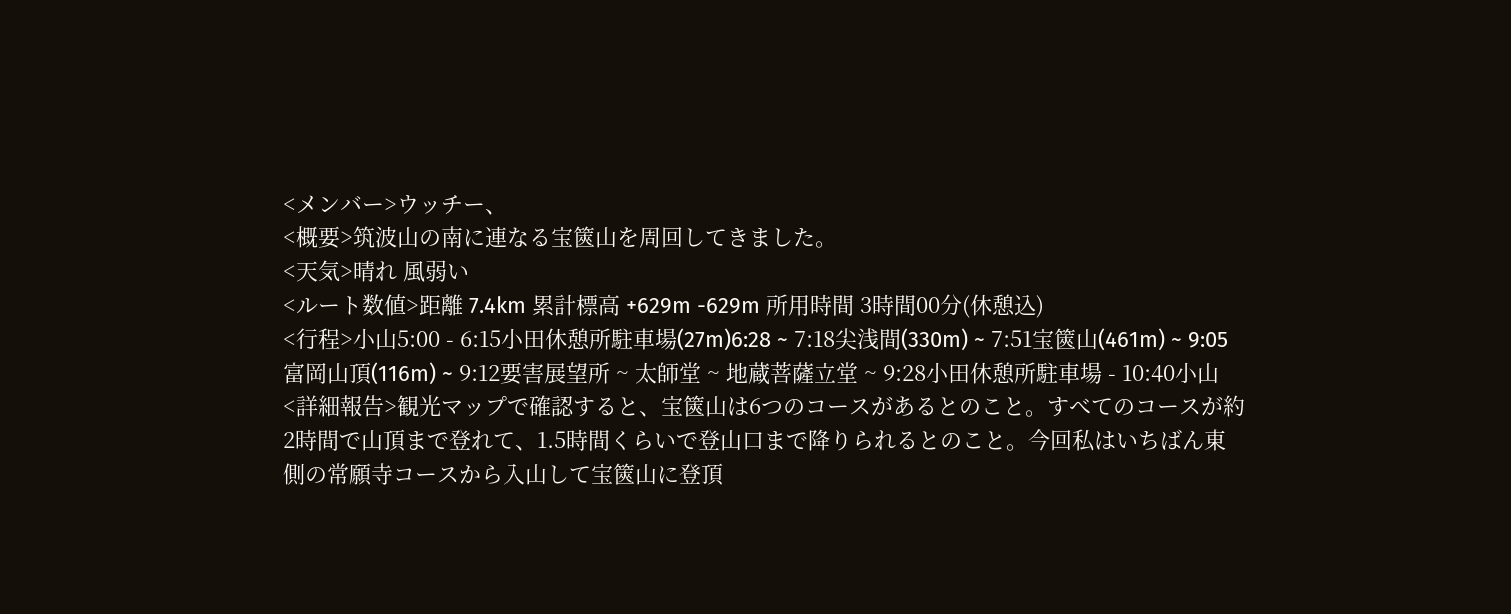<メンバー>ウッチー、
<概要>筑波山の南に連なる宝篋山を周回してきました。
<天気>晴れ 風弱い
<ルート数値>距離 7.4km 累計標高 +629m -629m 所用時間 3時間00分(休憩込)
<行程>小山5:00 - 6:15小田休憩所駐車場(27m)6:28 ~ 7:18尖浅間(330m) ~ 7:51宝篋山(461m) ~ 9:05富岡山頂(116m) ~ 9:12要害展望所 ~ 太師堂 ~ 地蔵菩薩立堂 ~ 9:28小田休憩所駐車場 - 10:40小山
<詳細報告>観光マップで確認すると、宝篋山は6つのコースがあるとのこと。すべてのコースが約2時間で山頂まで登れて、1.5時間くらいで登山口まで降りられるとのこと。今回私はいちばん東側の常願寺コースから入山して宝篋山に登頂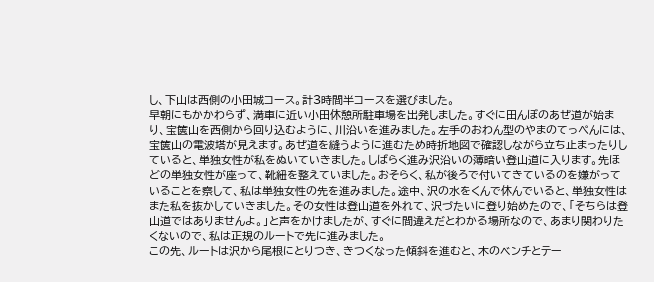し、下山は西側の小田城コース。計3時間半コースを選びました。
早朝にもかかわらず、満車に近い小田休憩所駐車場を出発しました。すぐに田んぼのあぜ道が始まり、宝篋山を西側から回り込むように、川沿いを進みました。左手のおわん型のやまのてっぺんには、宝篋山の電波塔が見えます。あぜ道を縫うように進むため時折地図で確認しながら立ち止まったりしていると、単独女性が私をぬいていきました。しばらく進み沢沿いの薄暗い登山道に入ります。先ほどの単独女性が座って、靴紐を整えていました。おそらく、私が後ろで付いてきているのを嫌がっていることを察して、私は単独女性の先を進みました。途中、沢の水をくんで休んでいると、単独女性はまた私を抜かしていきました。その女性は登山道を外れて、沢づたいに登り始めたので、「そちらは登山道ではありませんよ。」と声をかけましたが、すぐに間違えだとわかる場所なので、あまり関わりたくないので、私は正規のルートで先に進みました。
この先、ルートは沢から尾根にとりつき、きつくなった傾斜を進むと、木のベンチとテー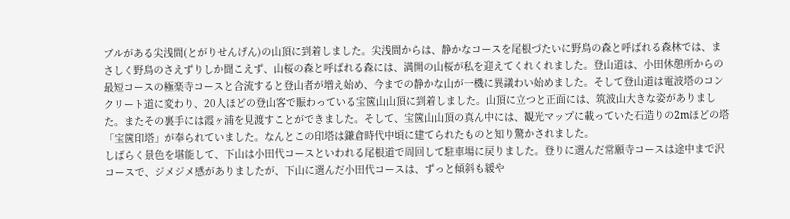ブルがある尖浅間(とがりせんげん)の山頂に到着しました。尖浅間からは、静かなコースを尾根づたいに野鳥の森と呼ばれる森林では、まさしく野鳥のさえずりしか聞こえず、山桜の森と呼ばれる森には、満開の山桜が私を迎えてくれくれました。登山道は、小田休憩所からの最短コースの極楽寺コースと合流すると登山者が増え始め、今までの静かな山が一機に異議わい始めました。そして登山道は電波塔のコンクリート道に変わり、20人ほどの登山客で賑わっている宝篋山山頂に到着しました。山頂に立つと正面には、筑波山大きな姿がありました。またその裏手には霞ヶ浦を見渡すことができました。そして、宝篋山山頂の真ん中には、観光マップに載っていた石造りの2mほどの塔「宝篋印塔」が奉られていました。なんとこの印塔は鎌倉時代中頃に建てられたものと知り驚かされました。
しばらく景色を堪能して、下山は小田代コースといわれる尾根道で周回して駐車場に戻りました。登りに選んだ常願寺コースは途中まで沢コースで、ジメジメ感がありましたが、下山に選んだ小田代コースは、ずっと傾斜も緩や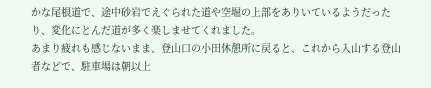かな尾根道で、途中砂岩でえぐられた道や空堀の上部をありいているようだったり、変化にとんだ道が多く楽しませてくれました。
あまり疲れも感じないまま、登山口の小田休憩所に戻ると、これから入山する登山者などで、駐車場は朝以上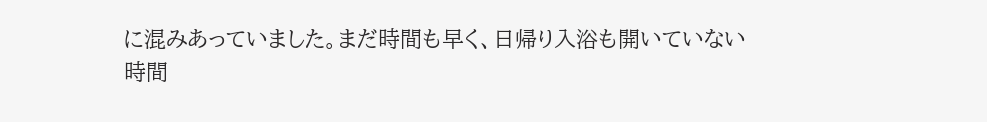に混みあっていました。まだ時間も早く、日帰り入浴も開いていない時間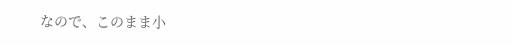なので、このまま小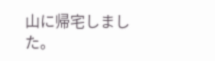山に帰宅しました。